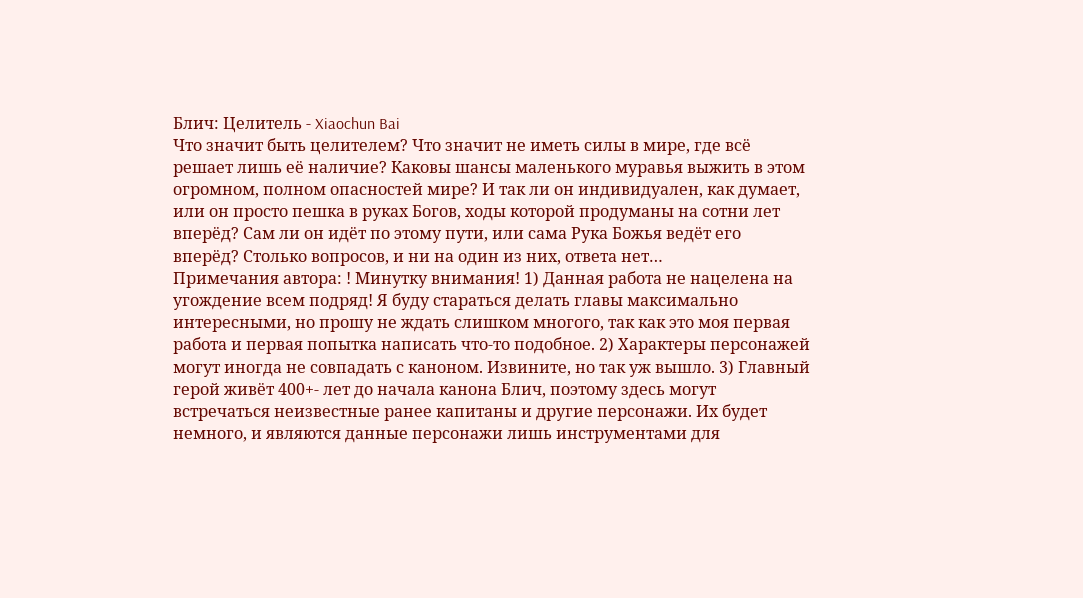Блич: Целитель - Xiaochun Bai
Что значит быть целителем? Что значит не иметь силы в мире, где всё решает лишь её наличие? Каковы шансы маленького муравья выжить в этом огромном, полном опасностей мире? И так ли он индивидуален, как думает, или он просто пешка в руках Богов, ходы которой продуманы на сотни лет вперёд? Сам ли он идёт по этому пути, или сама Рука Божья ведёт его вперёд? Столько вопросов, и ни на один из них, ответа нет…
Примечания автора: ! Минутку внимания! 1) Данная работа не нацелена на угождение всем подряд! Я буду стараться делать главы максимально интересными, но прошу не ждать слишком многого, так как это моя первая работа и первая попытка написать что-то подобное. 2) Характеры персонажей могут иногда не совпадать с каноном. Извините, но так уж вышло. 3) Главный герой живёт 400+- лет до начала канона Блич, поэтому здесь могут встречаться неизвестные ранее капитаны и другие персонажи. Их будет немного, и являются данные персонажи лишь инструментами для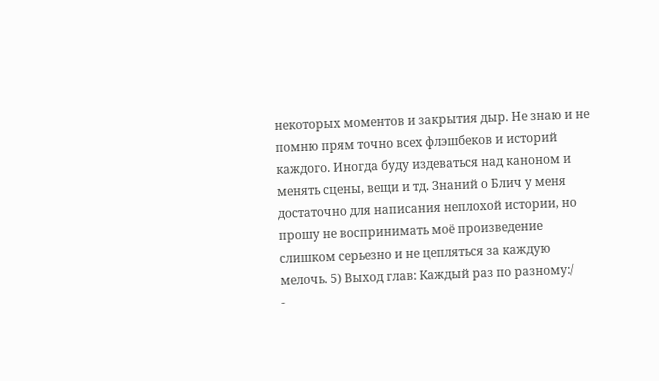некоторых моментов и закрытия дыр. Не знаю и не помню прям точно всех флэшбеков и историй каждого. Иногда буду издеваться над каноном и менять сцены, вещи и тд. Знаний о Блич у меня достаточно для написания неплохой истории, но прошу не воспринимать моё произведение слишком серьезно и не цепляться за каждую мелочь. 5) Выход глав: Каждый раз по разному:/
-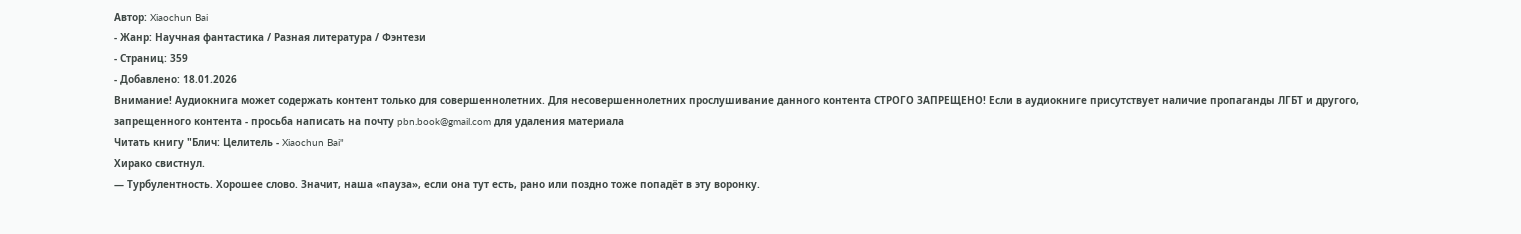Автор: Xiaochun Bai
- Жанр: Научная фантастика / Разная литература / Фэнтези
- Страниц: 359
- Добавлено: 18.01.2026
Внимание! Аудиокнига может содержать контент только для совершеннолетних. Для несовершеннолетних прослушивание данного контента СТРОГО ЗАПРЕЩЕНО! Если в аудиокниге присутствует наличие пропаганды ЛГБТ и другого, запрещенного контента - просьба написать на почту pbn.book@gmail.com для удаления материала
Читать книгу "Блич: Целитель - Xiaochun Bai"
Хирако свистнул.
— Турбулентность. Хорошее слово. Значит, наша «пауза», если она тут есть, рано или поздно тоже попадёт в эту воронку.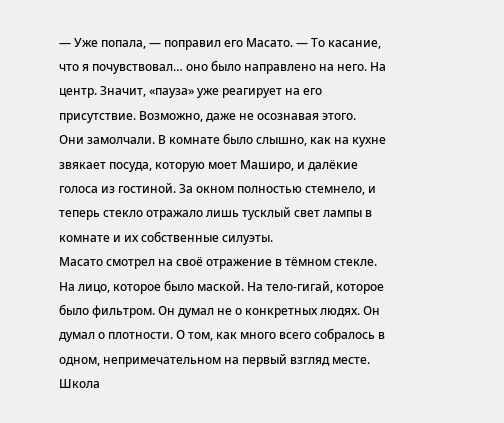— Уже попала, — поправил его Масато. — То касание, что я почувствовал… оно было направлено на него. На центр. Значит, «пауза» уже реагирует на его присутствие. Возможно, даже не осознавая этого.
Они замолчали. В комнате было слышно, как на кухне звякает посуда, которую моет Маширо, и далёкие голоса из гостиной. За окном полностью стемнело, и теперь стекло отражало лишь тусклый свет лампы в комнате и их собственные силуэты.
Масато смотрел на своё отражение в тёмном стекле. На лицо, которое было маской. На тело-гигай, которое было фильтром. Он думал не о конкретных людях. Он думал о плотности. О том, как много всего собралось в одном, непримечательном на первый взгляд месте. Школа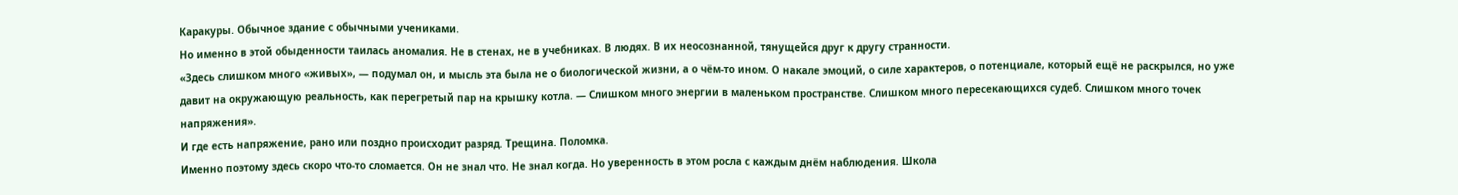Каракуры. Обычное здание с обычными учениками.
Но именно в этой обыденности таилась аномалия. Не в стенах, не в учебниках. В людях. В их неосознанной, тянущейся друг к другу странности.
«Здесь слишком много «живых», — подумал он, и мысль эта была не о биологической жизни, а о чём-то ином. О накале эмоций, о силе характеров, о потенциале, который ещё не раскрылся, но уже давит на окружающую реальность, как перегретый пар на крышку котла. — Слишком много энергии в маленьком пространстве. Слишком много пересекающихся судеб. Слишком много точек напряжения».
И где есть напряжение, рано или поздно происходит разряд. Трещина. Поломка.
Именно поэтому здесь скоро что-то сломается. Он не знал что. Не знал когда. Но уверенность в этом росла с каждым днём наблюдения. Школа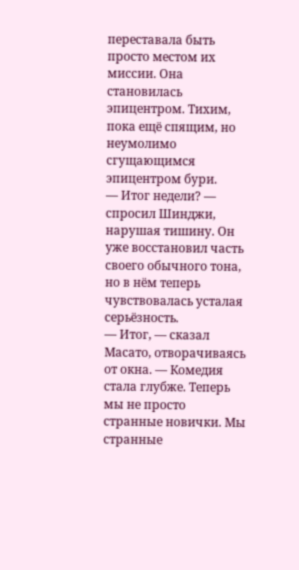переставала быть просто местом их миссии. Она становилась эпицентром. Тихим, пока ещё спящим, но неумолимо сгущающимся эпицентром бури.
— Итог недели? — спросил Шинджи, нарушая тишину. Он уже восстановил часть своего обычного тона, но в нём теперь чувствовалась усталая серьёзность.
— Итог, — сказал Масато, отворачиваясь от окна. — Комедия стала глубже. Теперь мы не просто странные новички. Мы странные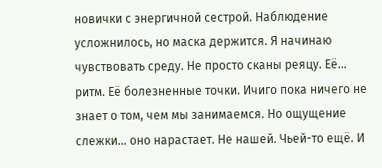новички с энергичной сестрой. Наблюдение усложнилось, но маска держится. Я начинаю чувствовать среду. Не просто сканы реяцу. Её… ритм. Её болезненные точки. Ичиго пока ничего не знает о том, чем мы занимаемся. Но ощущение слежки… оно нарастает. Не нашей. Чьей-то ещё. И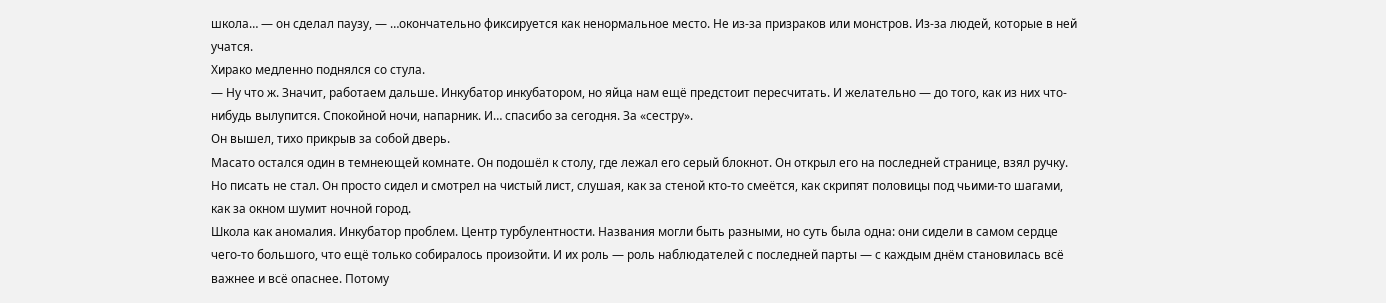школа… — он сделал паузу, — …окончательно фиксируется как ненормальное место. Не из-за призраков или монстров. Из-за людей, которые в ней учатся.
Хирако медленно поднялся со стула.
— Ну что ж. Значит, работаем дальше. Инкубатор инкубатором, но яйца нам ещё предстоит пересчитать. И желательно — до того, как из них что-нибудь вылупится. Спокойной ночи, напарник. И… спасибо за сегодня. За «сестру».
Он вышел, тихо прикрыв за собой дверь.
Масато остался один в темнеющей комнате. Он подошёл к столу, где лежал его серый блокнот. Он открыл его на последней странице, взял ручку. Но писать не стал. Он просто сидел и смотрел на чистый лист, слушая, как за стеной кто-то смеётся, как скрипят половицы под чьими-то шагами, как за окном шумит ночной город.
Школа как аномалия. Инкубатор проблем. Центр турбулентности. Названия могли быть разными, но суть была одна: они сидели в самом сердце чего-то большого, что ещё только собиралось произойти. И их роль — роль наблюдателей с последней парты — с каждым днём становилась всё важнее и всё опаснее. Потому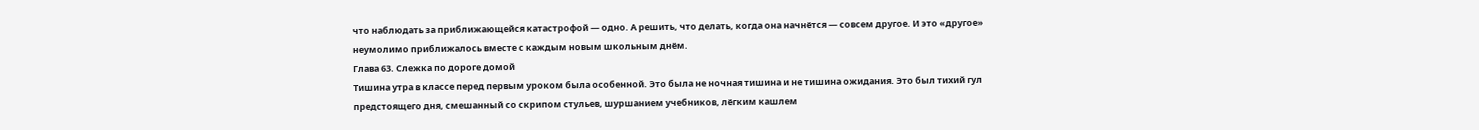что наблюдать за приближающейся катастрофой — одно. А решить, что делать, когда она начнётся — совсем другое. И это «другое» неумолимо приближалось вместе с каждым новым школьным днём.
Глава 63. Слежка по дороге домой
Тишина утра в классе перед первым уроком была особенной. Это была не ночная тишина и не тишина ожидания. Это был тихий гул предстоящего дня, смешанный со скрипом стульев, шуршанием учебников, лёгким кашлем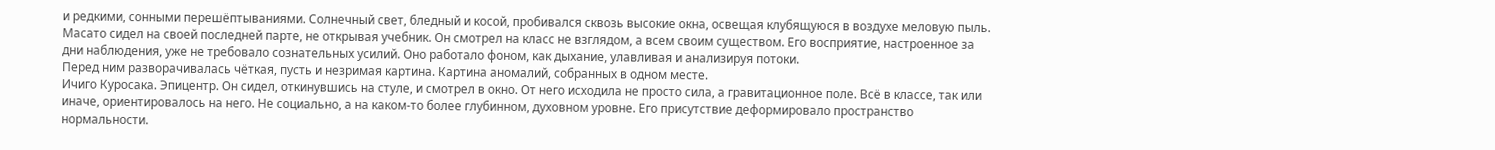и редкими, сонными перешёптываниями. Солнечный свет, бледный и косой, пробивался сквозь высокие окна, освещая клубящуюся в воздухе меловую пыль.
Масато сидел на своей последней парте, не открывая учебник. Он смотрел на класс не взглядом, а всем своим существом. Его восприятие, настроенное за дни наблюдения, уже не требовало сознательных усилий. Оно работало фоном, как дыхание, улавливая и анализируя потоки.
Перед ним разворачивалась чёткая, пусть и незримая картина. Картина аномалий, собранных в одном месте.
Ичиго Куросака. Эпицентр. Он сидел, откинувшись на стуле, и смотрел в окно. От него исходила не просто сила, а гравитационное поле. Всё в классе, так или иначе, ориентировалось на него. Не социально, а на каком-то более глубинном, духовном уровне. Его присутствие деформировало пространство нормальности.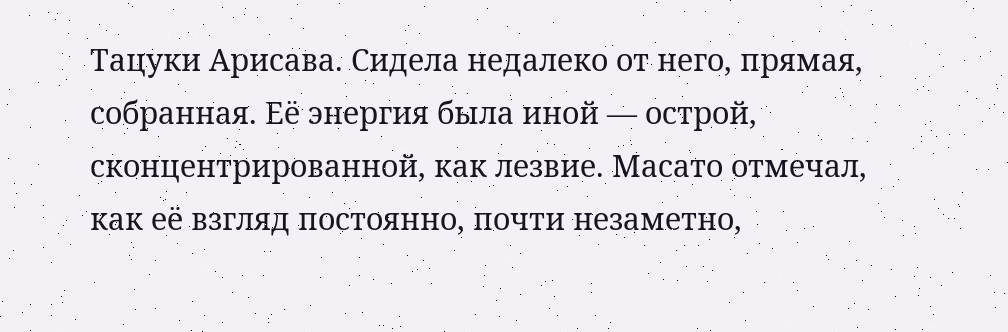Тацуки Арисава. Сидела недалеко от него, прямая, собранная. Её энергия была иной — острой, сконцентрированной, как лезвие. Масато отмечал, как её взгляд постоянно, почти незаметно,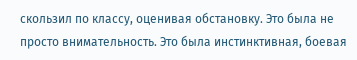скользил по классу, оценивая обстановку. Это была не просто внимательность. Это была инстинктивная, боевая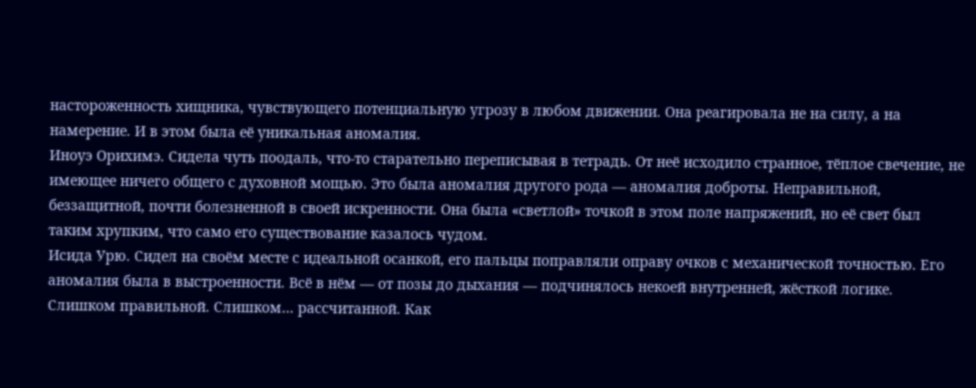настороженность хищника, чувствующего потенциальную угрозу в любом движении. Она реагировала не на силу, а на намерение. И в этом была её уникальная аномалия.
Иноуэ Орихимэ. Сидела чуть поодаль, что-то старательно переписывая в тетрадь. От неё исходило странное, тёплое свечение, не имеющее ничего общего с духовной мощью. Это была аномалия другого рода — аномалия доброты. Неправильной, беззащитной, почти болезненной в своей искренности. Она была «светлой» точкой в этом поле напряжений, но её свет был таким хрупким, что само его существование казалось чудом.
Исида Урю. Сидел на своём месте с идеальной осанкой, его пальцы поправляли оправу очков с механической точностью. Его аномалия была в выстроенности. Всё в нём — от позы до дыхания — подчинялось некоей внутренней, жёсткой логике. Слишком правильной. Слишком… рассчитанной. Как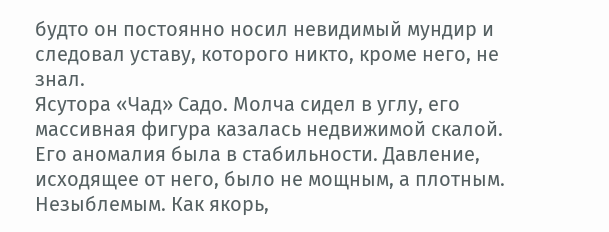будто он постоянно носил невидимый мундир и следовал уставу, которого никто, кроме него, не знал.
Ясутора «Чад» Садо. Молча сидел в углу, его массивная фигура казалась недвижимой скалой. Его аномалия была в стабильности. Давление, исходящее от него, было не мощным, а плотным. Незыблемым. Как якорь,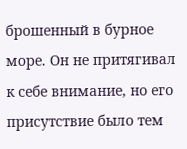брошенный в бурное море. Он не притягивал к себе внимание, но его присутствие было тем